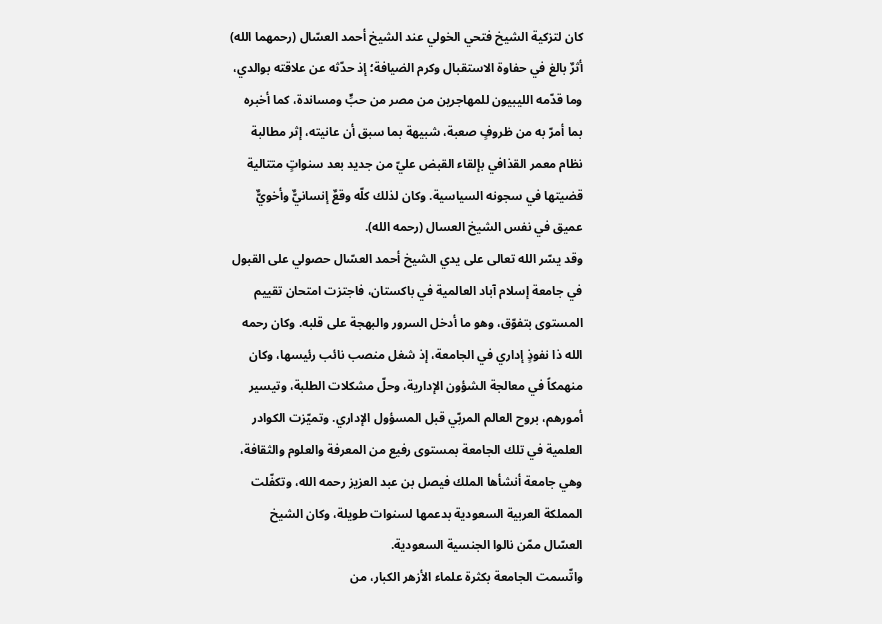كان لتزكية الشيخ فتحي الخولي عند الشيخ أحمد العسّال (رحمهما الله) أثرٌ بالغ في حفاوة الاستقبال وكرم الضيافة؛ إذ حدّثه عن علاقته بوالدي، وما قدّمه الليبيون للمهاجرين من مصر من حبٍّ ومساندة، كما أخبره بما أمرّ به من ظروفٍ صعبة، شبيهة بما سبق أن عانيته، إثر مطالبة نظام معمر القذافي بإلقاء القبض عليّ من جديد بعد سنواتٍ متتالية قضيتها في سجونه السياسية. وكان لذلك كلّه وقعٌ إنسانيٌّ وأخويٌّ عميق في نفس الشيخ العسال (رحمه الله).
وقد يسّر الله تعالى على يدي الشيخ أحمد العسّال حصولي على القبول في جامعة إسلام آباد العالمية في باكستان، فاجتزت امتحان تقييم المستوى بتفوّق، وهو ما أدخل السرور والبهجة على قلبه. وكان رحمه الله ذا نفوذٍ إداري في الجامعة، إذ شغل منصب نائب رئيسها، وكان منهمكاً في معالجة الشؤون الإدارية، وحلّ مشكلات الطلبة، وتيسير أمورهم، بروح العالم المربّي قبل المسؤول الإداري. وتميّزت الكوادر العلمية في تلك الجامعة بمستوى رفيع من المعرفة والعلوم والثقافة، وهي جامعة أنشأها الملك فيصل بن عبد العزيز رحمه الله، وتكفّلت المملكة العربية السعودية بدعمها لسنوات طويلة، وكان الشيخ العسّال ممّن نالوا الجنسية السعودية.
واتّسمت الجامعة بكثرة علماء الأزهر الكبار، من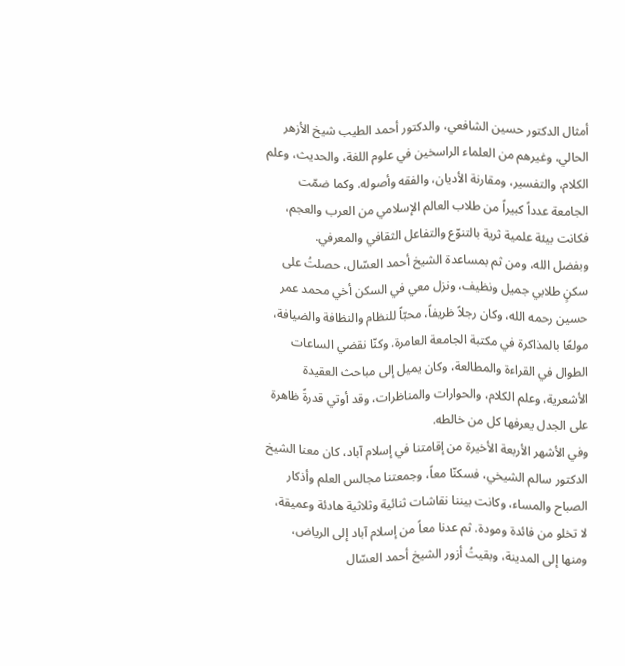أمثال الدكتور حسين الشافعي، والدكتور أحمد الطيب شيخ الأزهر الحالي، وغيرهم من العلماء الراسخين في علوم اللغة، والحديث، وعلم الكلام، والتفسير، ومقارنة الأديان، والفقه وأصوله. وكما ضمّت الجامعة عدداً كبيراً من طلاب العالم الإسلامي من العرب والعجم، فكانت بيئة علمية ثرية بالتنوّع والتفاعل الثقافي والمعرفي.
وبفضل الله، ومن ثم بمساعدة الشيخ أحمد العسّال، حصلتُ على سكنٍ طلابي جميل ونظيف، ونزل معي في السكن أخي محمد عمر حسين رحمه الله، وكان رجلاً ظريفاً، محبّاً للنظام والنظافة والضيافة، مولعًا بالمذاكرة في مكتبة الجامعة العامرة. وكنّا نقضي الساعات الطوال في القراءة والمطالعة، وكان يميل إلى مباحث العقيدة الأشعرية، وعلم الكلام، والحوارات والمناظرات، وقد أوتي قدرةً ظاهرة على الجدل يعرفها كل من خالطه.
وفي الأشهر الأربعة الأخيرة من إقامتنا في إسلام آباد، كان معنا الشيخ الدكتور سالم الشيخي، فسكنّا معاً، وجمعتنا مجالس العلم وأذكار الصباح والمساء، وكانت بيننا نقاشات ثنائية وثلاثية هادئة وعميقة، لا تخلو من فائدة ومودة. ثم عدنا معاً من إسلام آباد إلى الرياض، ومنها إلى المدينة، وبقيتُ أزور الشيخ أحمد العسّال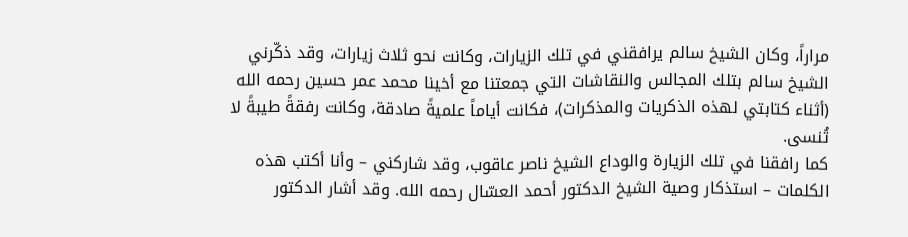مراراً، وكان الشيخ سالم يرافقني في تلك الزيارات، وكانت نحو ثلاث زيارات، وقد ذكّرني الشيخ سالم بتلك المجالس والنقاشات التي جمعتنا مع أخينا محمد عمر حسين رحمه الله (أثناء كتابتي لهذه الذكريات والمذكرات)، فكانت أياماً علميةً صادقة، وكانت رفقةً طيبةً لا تُنسى.
كما رافقنا في تلك الزيارة والوداع الشيخ ناصر عاقوب، وقد شاركني – وأنا أكتب هذه الكلمات – استذكار وصية الشيخ الدكتور أحمد العسّال رحمه الله. وقد أشار الدكتور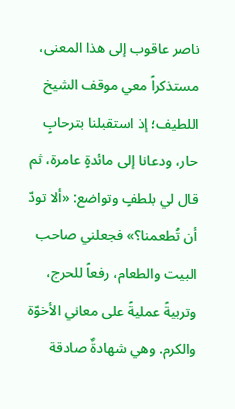ناصر عاقوب إلى هذا المعنى، مستذكراً معي موقف الشيخ اللطيف؛ إذ استقبلنا بترحابٍ حار، ودعانا إلى مائدةٍ عامرة، ثم قال لي بلطفٍ وتواضع: «ألا تودّ أن تُطعمنا؟» فجعلني صاحب البيت والطعام، رفعاً للحرج، وتربيةً عمليةً على معاني الأخوّة والكرم. وهي شهادةٌ صادقة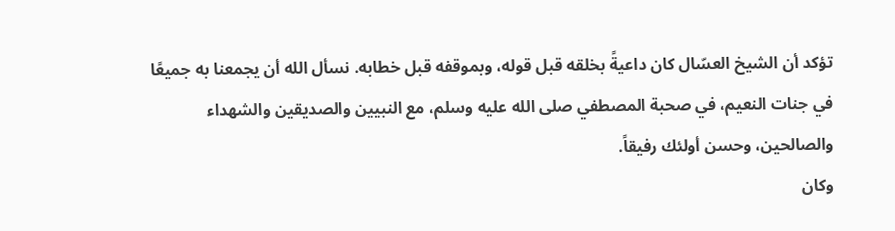تؤكد أن الشيخ العسّال كان داعيةً بخلقه قبل قوله، وبموقفه قبل خطابه. نسأل الله أن يجمعنا به جميعًا في جنات النعيم، في صحبة المصطفي صلى الله عليه وسلم، مع النبيين والصديقين والشهداء والصالحين، وحسن أولئك رفيقاً.
وكان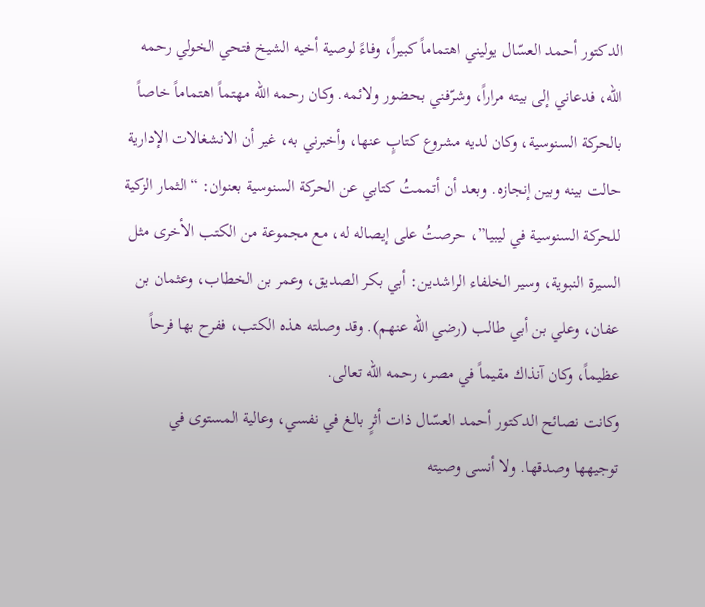الدكتور أحمد العسّال يوليني اهتماماً كبيراً، وفاءً لوصية أخيه الشيخ فتحي الخولي رحمه الله، فدعاني إلى بيته مراراً، وشرّفني بحضور ولائمه. وكان رحمه الله مهتماً اهتماماً خاصاً بالحركة السنوسية، وكان لديه مشروع كتابٍ عنها، وأخبرني به، غير أن الانشغالات الإدارية حالت بينه وبين إنجازه. وبعد أن أتممتُ كتابي عن الحركة السنوسية بعنوان: “الثمار الزكية للحركة السنوسية في ليبيا”، حرصتُ على إيصاله له، مع مجموعة من الكتب الأخرى مثل السيرة النبوية، وسير الخلفاء الراشدين: أبي بكر الصديق، وعمر بن الخطاب، وعثمان بن عفان، وعلي بن أبي طالب (رضي الله عنهم). وقد وصلته هذه الكتب، ففرح بها فرحاً عظيماً، وكان آنذاك مقيماً في مصر، رحمه الله تعالى.
وكانت نصائح الدكتور أحمد العسّال ذات أثرٍ بالغ في نفسي، وعالية المستوى في توجيهها وصدقها. ولا أنسى وصيته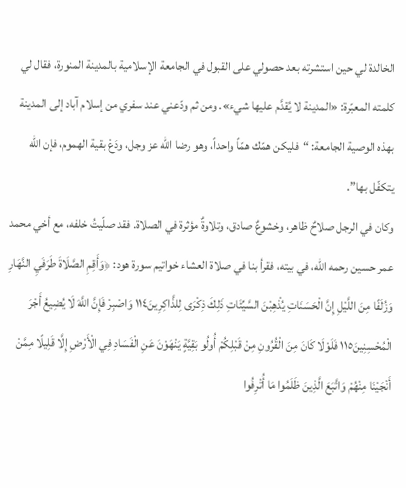الخالدة لي حين استشرته بعد حصولي على القبول في الجامعة الإسلامية بالمدينة المنورة، فقال لي كلمته المعبّرة: «المدينة لا يُقدَّم عليها شيء». ومن ثم ودّعني عند سفري من إسلام آباد إلى المدينة بهذه الوصية الجامعة: “فليكن همّك همّاً واحداً، وهو رضا الله عز وجل، ودَعْ بقية الهموم، فإن الله يتكفّل بها”.
وكان في الرجل صلاحٌ ظاهر، وخشوعٌ صادق، وتلاوةٌ مؤثرة في الصلاة. فقد صلّيتُ خلفه، مع أخي محمد عمر حسين رحمه الله، في بيته، فقرأ بنا في صلاة العشاء خواتيم سورة هود: ﴿وَأَقِمِ الصَّلَاةَ طَرَفَيِ النَّهَارِ وَزُلَفًا مِنَ اللَّيْلِ إِنَّ الْحَسَنَاتِ يُذْهِبْنَ السَّيِّئَاتِ ذَلِكَ ذِكْرَى لِلذَّاكِرِينَ١١٤ وَاصْبِرْ فَإِنَّ اللَّهَ لَا يُضِيعُ أَجْرَ الْمُحْسِنِينَ١١٥ فَلَوْلَا كَانَ مِنَ الْقُرُونِ مِنْ قَبْلِكُمْ أُولُو بَقِيَّةٍ يَنْهَوْنَ عَنِ الْفَسَادِ فِي الْأَرْضِ إِلَّا قَلِيلًا مِمَّنْ أَنْجَيْنَا مِنْهُمْ وَاتَّبَعَ الَّذِينَ ظَلَمُوا مَا أُتْرِفُوا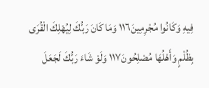فِيهِ وَكَانُوا مُجْرِمِينَ١١٦ وَمَا كَانَ رَبُّكَ لِيُهْلِكَ الْقُرَى بِظُلْمٍ وَأَهْلُهَا مُصْلِحُونَ١١٧ وَلَوْ شَاءَ رَبُّكَ لَجَعَلَ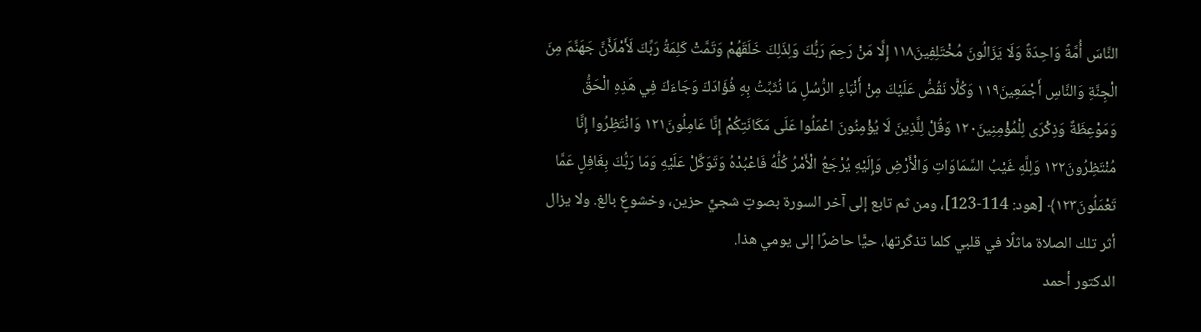النَّاسَ أُمَّةً وَاحِدَةً وَلَا يَزَالُونَ مُخْتَلِفِينَ١١٨ إِلَّا مَنْ رَحِمَ رَبُّكَ وَلِذَلِكَ خَلَقَهُمْ وَتَمَّتْ كَلِمَةُ رَبِّكَ لَأَمْلَأَنَّ جَهَنَّمَ مِنَ الْجِنَّةِ وَالنَّاسِ أَجْمَعِينَ١١٩ وَكُلًّا نَقُصُّ عَلَيْكَ مِنْ أَنْبَاءِ الرُّسُلِ مَا نُثَبِّتُ بِهِ فُؤَادَكَ وَجَاءَكَ فِي هَذِهِ الْحَقُّ وَمَوْعِظَةٌ وَذِكْرَى لِلْمُؤْمِنِينَ١٢٠ وَقُلْ لِلَّذِينَ لَا يُؤْمِنُونَ اعْمَلُوا عَلَى مَكَانَتِكُمْ إِنَّا عَامِلُونَ١٢١ وَانْتَظِرُوا إِنَّا مُنْتَظِرُونَ١٢٢ وَلِلَّهِ غَيْبُ السَّمَاوَاتِ وَالْأَرْضِ وَإِلَيْهِ يُرْجَعُ الْأَمْرُ كُلُّهُ فَاعْبُدْهُ وَتَوَكَّلْ عَلَيْهِ وَمَا رَبُّكَ بِغَافِلٍ عَمَّا تَعْمَلُونَ١٢٣﴾ [هود: 114-123]، ومن ثم تابع إلى آخر السورة بصوتٍ شجيٍّ حزين، وخشوعٍ بالغ. ولا يزال أثر تلك الصلاة ماثلًا في قلبي كلما تذكّرتها، حيًّا حاضرًا إلى يومي هذا.
الدكتور أحمد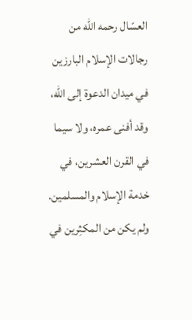العسّال رحمه الله من رجالات الإسلام البارزين في ميدان الدعوة إلى الله، وقد أفنى عمره، ولا سيما في القرن العشرين، في خدمة الإسلام والمسلمين. ولم يكن من المكثِرين في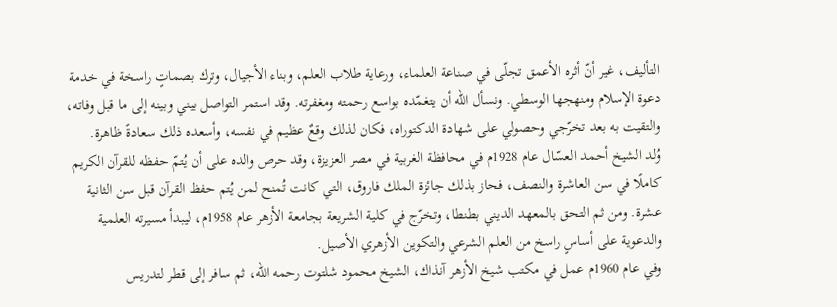التأليف، غير أنّ أثره الأعمق تجلّى في صناعة العلماء، ورعاية طلاب العلم، وبناء الأجيال، وترك بصماتٍ راسخة في خدمة دعوة الإسلام ومنهجها الوسطي. ونسأل الله أن يتغمّده بواسع رحمته ومغفرته. وقد استمر التواصل بيني وبينه إلى ما قبل وفاته، والتقيت به بعد تخرّجي وحصولي على شهادة الدكتوراه، فكان لذلك وقعٌ عظيم في نفسه، وأسعده ذلك سعادةً ظاهرة.
وُلد الشيخ أحمد العسّال عام 1928م في محافظة الغربية في مصر العزيزة، وقد حرص والده على أن يُتمّ حفظه للقرآن الكريم كاملًا في سن العاشرة والنصف، فحاز بذلك جائزة الملك فاروق، التي كانت تُمنح لمن يُتم حفظ القرآن قبل سن الثانية عشرة. ومن ثم التحق بالمعهد الديني بطنطا، وتخرّج في كلية الشريعة بجامعة الأزهر عام 1958م، ليبدأ مسيرته العلمية والدعوية على أساسٍ راسخ من العلم الشرعي والتكوين الأزهري الأصيل.
وفي عام 1960م عمل في مكتب شيخ الأزهر آنذاك، الشيخ محمود شلتوت رحمه الله، ثم سافر إلى قطر لتدريس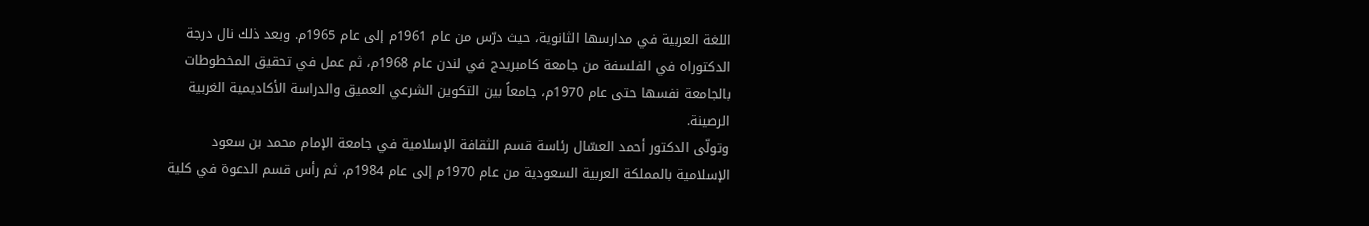اللغة العربية في مدارسها الثانوية، حيث درّس من عام 1961م إلى عام 1965م. وبعد ذلك نال درجة الدكتوراه في الفلسفة من جامعة كامبريدج في لندن عام 1968م، ثم عمل في تحقيق المخطوطات بالجامعة نفسها حتى عام 1970م، جامعاً بين التكوين الشرعي العميق والدراسة الأكاديمية الغربية الرصينة.
وتولّى الدكتور أحمد العسّال رئاسة قسم الثقافة الإسلامية في جامعة الإمام محمد بن سعود الإسلامية بالمملكة العربية السعودية من عام 1970م إلى عام 1984م، ثم رأس قسم الدعوة في كلية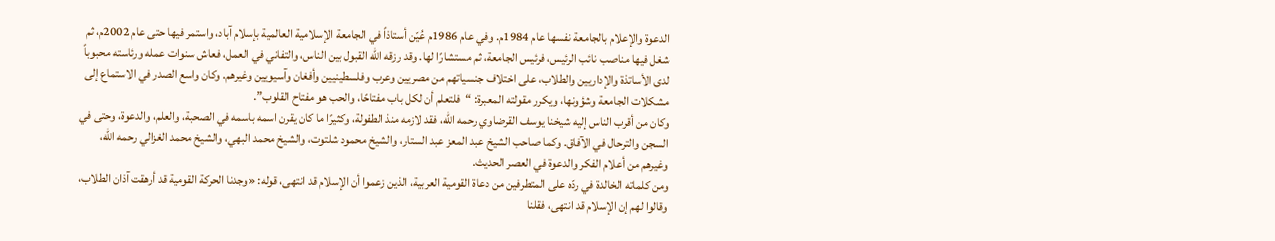الدعوة والإعلام بالجامعة نفسها عام 1984م. وفي عام 1986م عُيّن أستاذاً في الجامعة الإسلامية العالمية بإسلام آباد، واستمر فيها حتى عام 2002م، ثم شغل فيها مناصب نائب الرئيس، فرئيس الجامعة، ثم مستشارًا لها. وقد رزقه الله القبول بين الناس، والتفاني في العمل، فعاش سنوات عمله ورئاسته محبوباً لدى الأساتذة والإداريين والطلاب، على اختلاف جنسياتهم من مصريين وعرب وفلسطينيين وأفغان وآسيويين وغيرهم. وكان واسع الصدر في الاستماع إلى مشكلات الجامعة وشؤونها، ويكرر مقولته المعبرة: “فلتعلم أن لكل باب مفتاحًا، والحب هو مفتاح القلوب”.
وكان من أقرب الناس إليه شيخنا يوسف القرضاوي رحمه الله، فقد لازمه منذ الطفولة، وكثيرًا ما كان يقرن اسمه باسمه في الصحبة، والعلم، والدعوة، وحتى في السجن والترحال في الآفاق. وكما صاحب الشيخ عبد المعز عبد الستار، والشيخ محمود شلتوت، والشيخ محمد البهي، والشيخ محمد الغزالي رحمه الله، وغيرهم من أعلام الفكر والدعوة في العصر الحديث.
ومن كلماته الخالدة في ردّه على المتطرفين من دعاة القومية العربية، الذين زعموا أن الإسلام قد انتهى، قوله: «وجدنا الحركة القومية قد أرهقت آذان الطلاب، وقالوا لهم إن الإسلام قد انتهى، فقلنا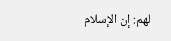لهم: إن الإسلام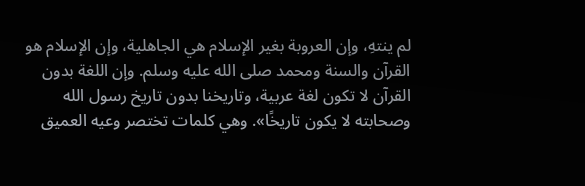لم ينتهِ، وإن العروبة بغير الإسلام هي الجاهلية، وإن الإسلام هو القرآن والسنة ومحمد صلى الله عليه وسلم. وإن اللغة بدون القرآن لا تكون لغة عربية، وتاريخنا بدون تاريخ رسول الله وصحابته لا يكون تاريخًا». وهي كلمات تختصر وعيه العميق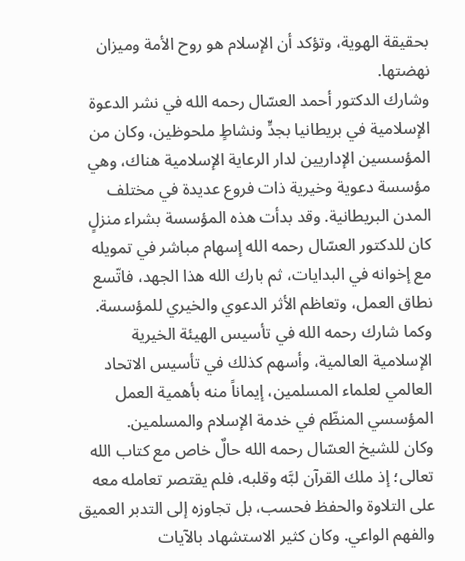بحقيقة الهوية، وتؤكد أن الإسلام هو روح الأمة وميزان نهضتها.
وشارك الدكتور أحمد العسّال رحمه الله في نشر الدعوة الإسلامية في بريطانيا بجدٍّ ونشاطٍ ملحوظين، وكان من المؤسسين الإداريين لدار الرعاية الإسلامية هناك، وهي مؤسسة دعوية وخيرية ذات فروع عديدة في مختلف المدن البريطانية. وقد بدأت هذه المؤسسة بشراء منزلٍ كان للدكتور العسّال رحمه الله إسهام مباشر في تمويله مع إخوانه في البدايات، ثم بارك الله هذا الجهد، فاتّسع نطاق العمل، وتعاظم الأثر الدعوي والخيري للمؤسسة. وكما شارك رحمه الله في تأسيس الهيئة الخيرية الإسلامية العالمية، وأسهم كذلك في تأسيس الاتحاد العالمي لعلماء المسلمين، إيماناً منه بأهمية العمل المؤسسي المنظّم في خدمة الإسلام والمسلمين.
وكان للشيخ العسّال رحمه الله حالٌ خاص مع كتاب الله تعالى؛ إذ ملك القرآن لبَّه وقلبه، فلم يقتصر تعامله معه على التلاوة والحفظ فحسب، بل تجاوزه إلى التدبر العميق والفهم الواعي. وكان كثير الاستشهاد بالآيات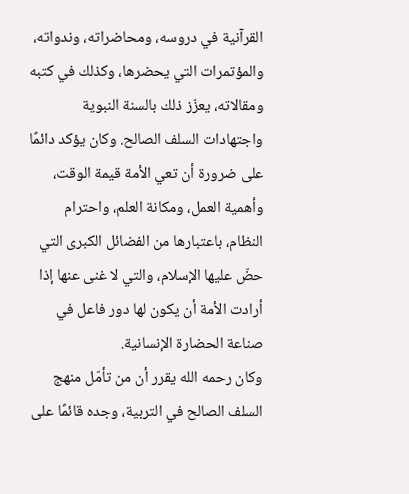القرآنية في دروسه، ومحاضراته، وندواته، والمؤتمرات التي يحضرها، وكذلك في كتبه ومقالاته، يعزّز ذلك بالسنة النبوية واجتهادات السلف الصالح. وكان يؤكد دائمًا على ضرورة أن تعي الأمة قيمة الوقت، وأهمية العمل، ومكانة العلم، واحترام النظام، باعتبارها من الفضائل الكبرى التي حضّ عليها الإسلام، والتي لا غنى عنها إذا أرادت الأمة أن يكون لها دور فاعل في صناعة الحضارة الإنسانية.
وكان رحمه الله يقرر أن من تأمّل منهج السلف الصالح في التربية، وجده قائمًا على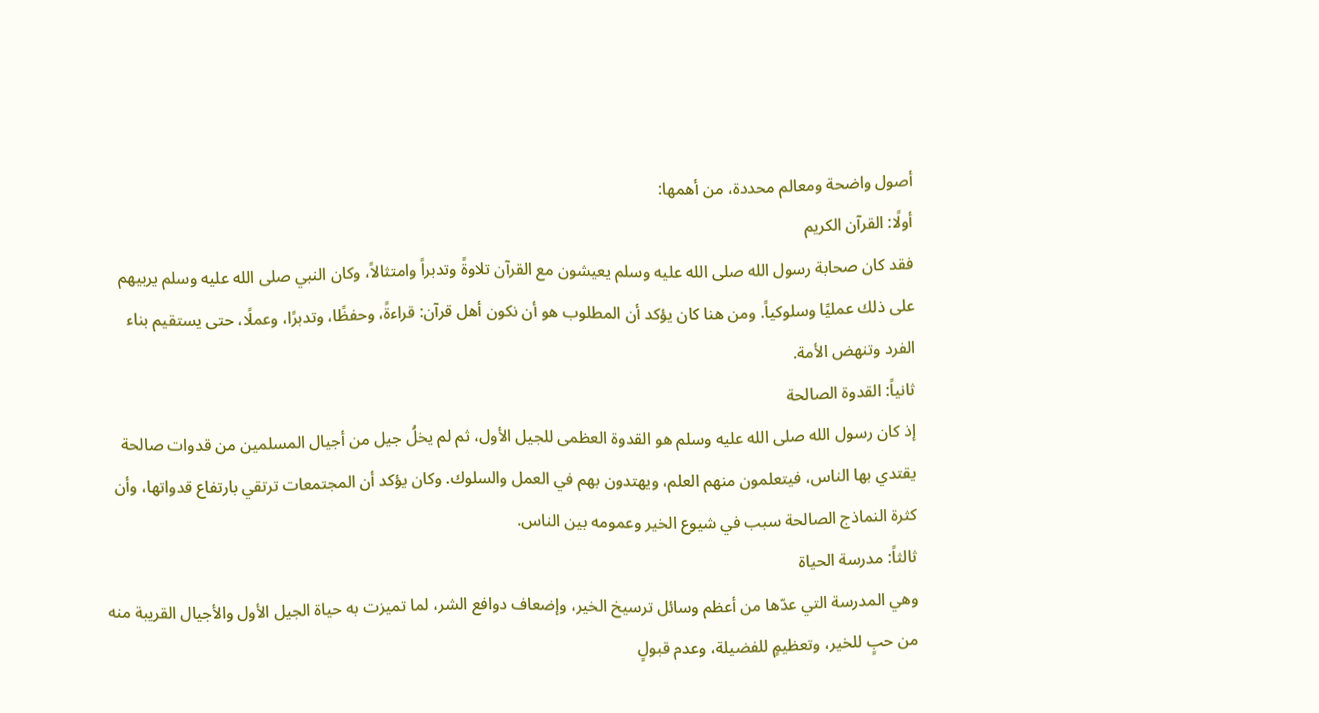أصول واضحة ومعالم محددة، من أهمها:
أولًا: القرآن الكريم
فقد كان صحابة رسول الله صلى الله عليه وسلم يعيشون مع القرآن تلاوةً وتدبراً وامتثالاً، وكان النبي صلى الله عليه وسلم يربيهم على ذلك عمليًا وسلوكياً. ومن هنا كان يؤكد أن المطلوب هو أن نكون أهل قرآن: قراءةً، وحفظًا، وتدبرًا، وعملًا، حتى يستقيم بناء الفرد وتنهض الأمة.
ثانياً: القدوة الصالحة
إذ كان رسول الله صلى الله عليه وسلم هو القدوة العظمى للجيل الأول، ثم لم يخلُ جيل من أجيال المسلمين من قدوات صالحة يقتدي بها الناس، فيتعلمون منهم العلم، ويهتدون بهم في العمل والسلوك. وكان يؤكد أن المجتمعات ترتقي بارتفاع قدواتها، وأن كثرة النماذج الصالحة سبب في شيوع الخير وعمومه بين الناس.
ثالثاً: مدرسة الحياة
وهي المدرسة التي عدّها من أعظم وسائل ترسيخ الخير، وإضعاف دوافع الشر، لما تميزت به حياة الجيل الأول والأجيال القريبة منه من حبٍ للخير، وتعظيمٍ للفضيلة، وعدم قبولٍ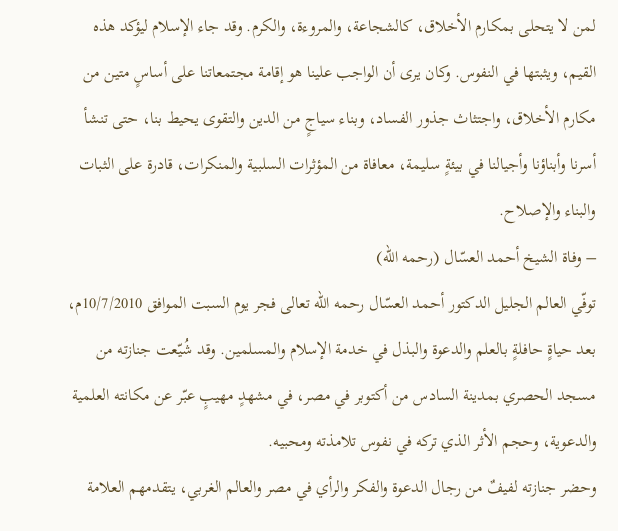لمن لا يتحلى بمكارم الأخلاق، كالشجاعة، والمروءة، والكرم. وقد جاء الإسلام ليؤكد هذه القيم، ويثبتها في النفوس. وكان يرى أن الواجب علينا هو إقامة مجتمعاتنا على أساسٍ متين من مكارم الأخلاق، واجتثاث جذور الفساد، وبناء سياجٍ من الدين والتقوى يحيط بنا، حتى تنشأ أسرنا وأبناؤنا وأجيالنا في بيئةٍ سليمة، معافاة من المؤثرات السلبية والمنكرات، قادرة على الثبات والبناء والإصلاح.
– وفاة الشيخ أحمد العسّال (رحمه الله)
توفّي العالم الجليل الدكتور أحمد العسّال رحمه الله تعالى فجر يوم السبت الموافق 10/7/2010م، بعد حياةٍ حافلةٍ بالعلم والدعوة والبذل في خدمة الإسلام والمسلمين. وقد شُيّعت جنازته من مسجد الحصري بمدينة السادس من أكتوبر في مصر، في مشهدٍ مهيبٍ عبّر عن مكانته العلمية والدعوية، وحجم الأثر الذي تركه في نفوس تلامذته ومحبيه.
وحضر جنازته لفيفٌ من رجال الدعوة والفكر والرأي في مصر والعالم الغربي، يتقدمهم العلامة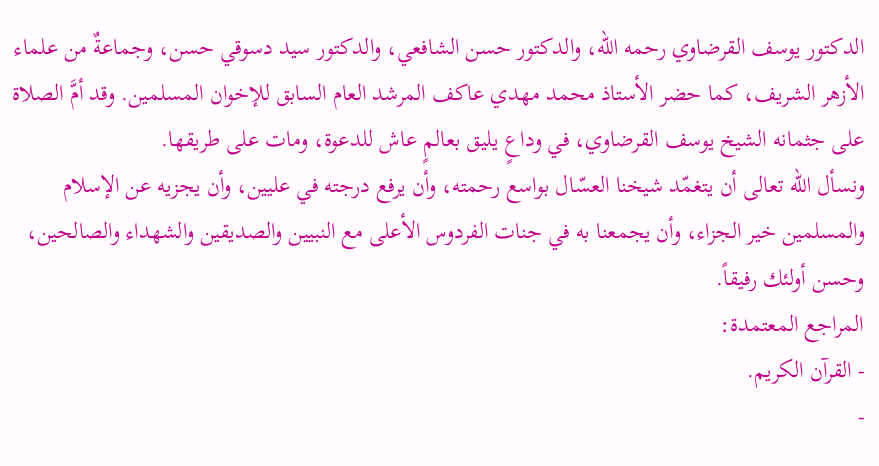الدكتور يوسف القرضاوي رحمه الله، والدكتور حسن الشافعي، والدكتور سيد دسوقي حسن، وجماعةٌ من علماء الأزهر الشريف، كما حضر الأستاذ محمد مهدي عاكف المرشد العام السابق للإخوان المسلمين. وقد أمَّ الصلاة على جثمانه الشيخ يوسف القرضاوي، في وداعٍ يليق بعالمٍ عاش للدعوة، ومات على طريقها.
ونسأل الله تعالى أن يتغمّد شيخنا العسّال بواسع رحمته، وأن يرفع درجته في عليين، وأن يجزيه عن الإسلام والمسلمين خير الجزاء، وأن يجمعنا به في جنات الفردوس الأعلى مع النبيين والصديقين والشهداء والصالحين، وحسن أولئك رفيقاً.
المراجع المعتمدة:
- القرآن الكريم.
-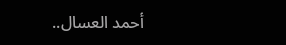أحمد العسال..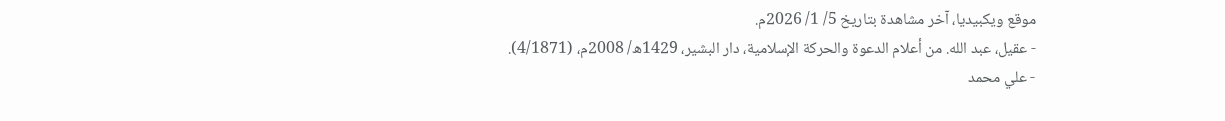موقع ويكبيديا، آخر مشاهدة بتاريخ 5/ 1/ 2026م.
- عقيل، عبد الله. من أعلام الدعوة والحركة الإسلامية، دار البشير، 1429ه/ 2008م، (4/1871).
- علي محمد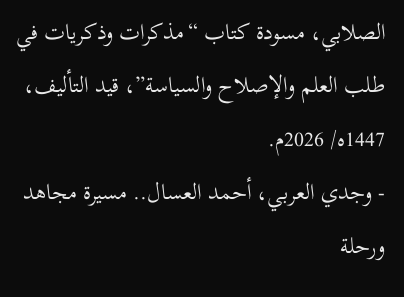الصلابي، مسودة كتاب “مذكرات وذكريات في طلب العلم والإصلاح والسياسة”، قيد التأليف، 1447ه/ 2026م.
- وجدي العربي، أحمد العسال.. مسيرة مجاهد ورحلة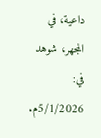داعية، في المجهر، شوهد في: 5/1/2026م.